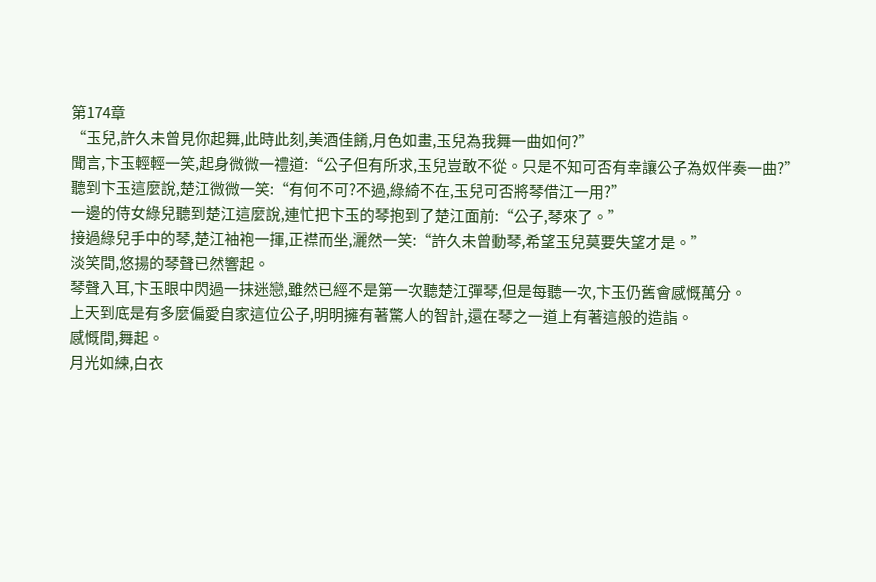第174章
“玉兒,許久未曾見你起舞,此時此刻,美酒佳餚,月色如畫,玉兒為我舞一曲如何?”
聞言,卞玉輕輕一笑,起身微微一禮道:“公子但有所求,玉兒豈敢不從。只是不知可否有幸讓公子為奴伴奏一曲?”
聽到卞玉這麼說,楚江微微一笑:“有何不可?不過,綠綺不在,玉兒可否將琴借江一用?”
一邊的侍女綠兒聽到楚江這麼說,連忙把卞玉的琴抱到了楚江面前:“公子,琴來了。”
接過綠兒手中的琴,楚江袖袍一揮,正襟而坐,灑然一笑:“許久未曾動琴,希望玉兒莫要失望才是。”
淡笑間,悠揚的琴聲已然響起。
琴聲入耳,卞玉眼中閃過一抹迷戀,雖然已經不是第一次聽楚江彈琴,但是每聽一次,卞玉仍舊會感慨萬分。
上天到底是有多麼偏愛自家這位公子,明明擁有著驚人的智計,還在琴之一道上有著這般的造詣。
感慨間,舞起。
月光如練,白衣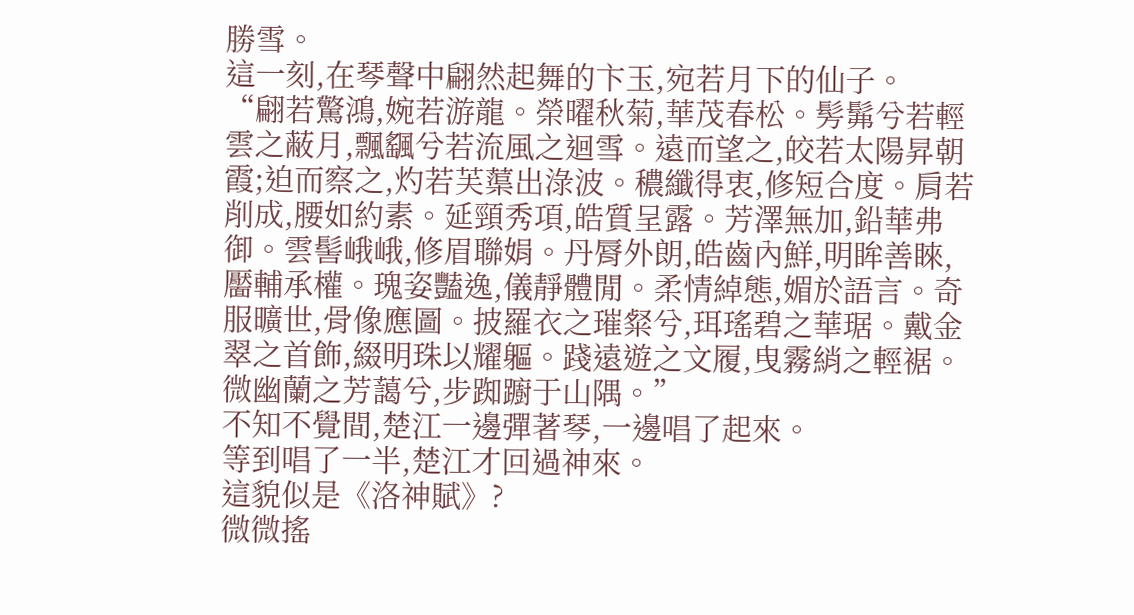勝雪。
這一刻,在琴聲中翩然起舞的卞玉,宛若月下的仙子。
“翩若驚鴻,婉若游龍。榮曜秋菊,華茂春松。髣髴兮若輕雲之蔽月,飄颻兮若流風之迴雪。遠而望之,皎若太陽昇朝霞;迫而察之,灼若芙蕖出淥波。穠纖得衷,修短合度。肩若削成,腰如約素。延頸秀項,皓質呈露。芳澤無加,鉛華弗御。雲髻峨峨,修眉聯娟。丹脣外朗,皓齒內鮮,明眸善睞,靨輔承權。瑰姿豔逸,儀靜體閒。柔情綽態,媚於語言。奇服曠世,骨像應圖。披羅衣之璀粲兮,珥瑤碧之華琚。戴金翠之首飾,綴明珠以耀軀。踐遠遊之文履,曳霧綃之輕裾。微幽蘭之芳藹兮,步踟躕于山隅。”
不知不覺間,楚江一邊彈著琴,一邊唱了起來。
等到唱了一半,楚江才回過神來。
這貌似是《洛神賦》?
微微搖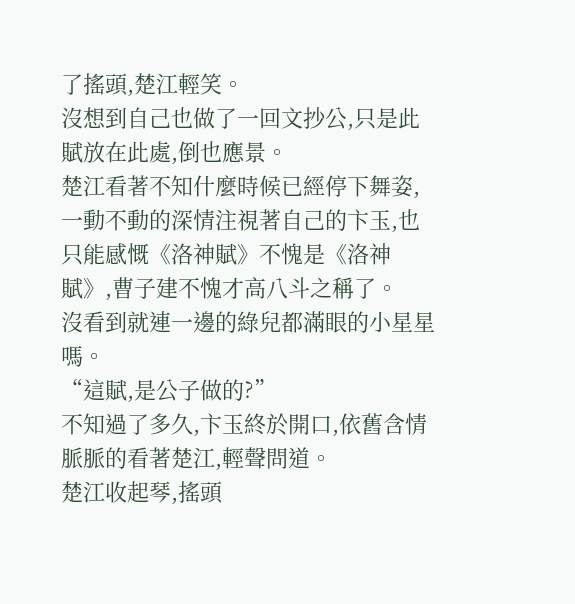了搖頭,楚江輕笑。
沒想到自己也做了一回文抄公,只是此賦放在此處,倒也應景。
楚江看著不知什麼時候已經停下舞姿,一動不動的深情注視著自己的卞玉,也只能感慨《洛神賦》不愧是《洛神賦》,曹子建不愧才高八斗之稱了。
沒看到就連一邊的綠兒都滿眼的小星星嗎。
“這賦,是公子做的?”
不知過了多久,卞玉終於開口,依舊含情脈脈的看著楚江,輕聲問道。
楚江收起琴,搖頭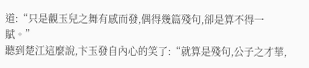道:“只是觀玉兒之舞有感而發,偶得幾篇殘句,卻是算不得一賦。”
聽到楚江這麼說,卞玉發自內心的笑了:“就算是殘句,公子之才華,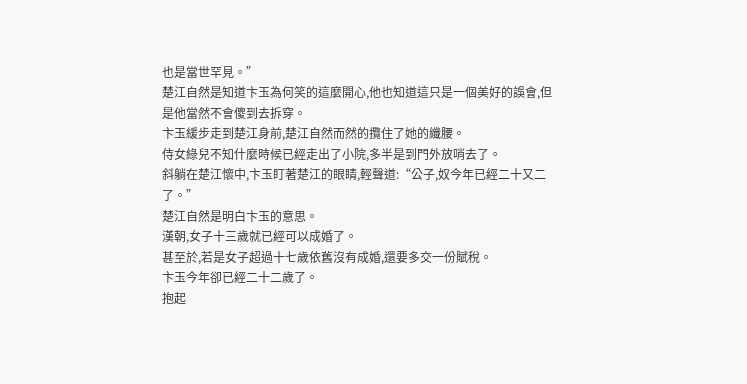也是當世罕見。”
楚江自然是知道卞玉為何笑的這麼開心,他也知道這只是一個美好的誤會,但是他當然不會傻到去拆穿。
卞玉緩步走到楚江身前,楚江自然而然的攬住了她的纖腰。
侍女綠兒不知什麼時候已經走出了小院,多半是到門外放哨去了。
斜躺在楚江懷中,卞玉盯著楚江的眼睛,輕聲道:“公子,奴今年已經二十又二了。”
楚江自然是明白卞玉的意思。
漢朝,女子十三歲就已經可以成婚了。
甚至於,若是女子超過十七歲依舊沒有成婚,還要多交一份賦稅。
卞玉今年卻已經二十二歲了。
抱起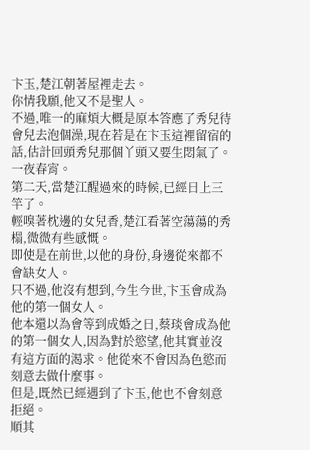卞玉,楚江朝著屋裡走去。
你情我願,他又不是聖人。
不過,唯一的麻煩大概是原本答應了秀兒待會兒去泡個澡,現在若是在卞玉這裡留宿的話,估計回頭秀兒那個丫頭又要生悶氣了。
一夜春宵。
第二天,當楚江醒過來的時候,已經日上三竿了。
輕嗅著枕邊的女兒香,楚江看著空蕩蕩的秀榻,微微有些感慨。
即使是在前世,以他的身份,身邊從來都不會缺女人。
只不過,他沒有想到,今生今世,卞玉會成為他的第一個女人。
他本還以為會等到成婚之日,蔡琰會成為他的第一個女人,因為對於慾望,他其實並沒有這方面的渴求。他從來不會因為色慾而刻意去做什麼事。
但是,既然已經遇到了卞玉,他也不會刻意拒絕。
順其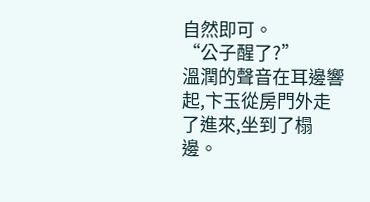自然即可。
“公子醒了?”
溫潤的聲音在耳邊響起,卞玉從房門外走了進來,坐到了榻邊。